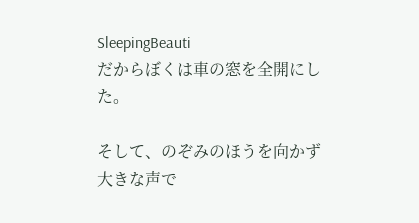SleepingBeauti
だからぼくは車の窓を全開にした。

そして、のぞみのほうを向かず大きな声で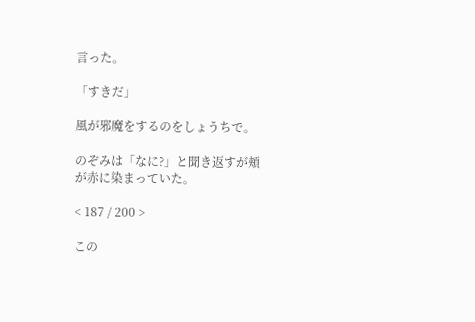言った。

「すきだ」

風が邪魔をするのをしょうちで。

のぞみは「なに?」と聞き返すが頬が赤に染まっていた。

< 187 / 200 >

この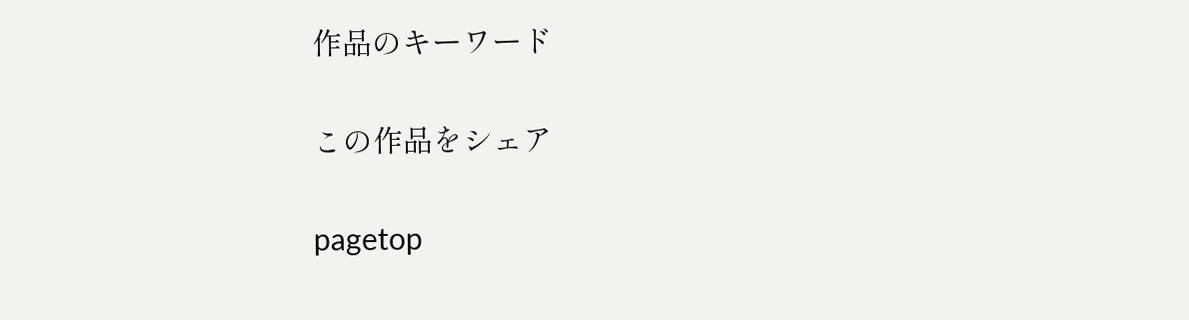作品のキーワード

この作品をシェア

pagetop